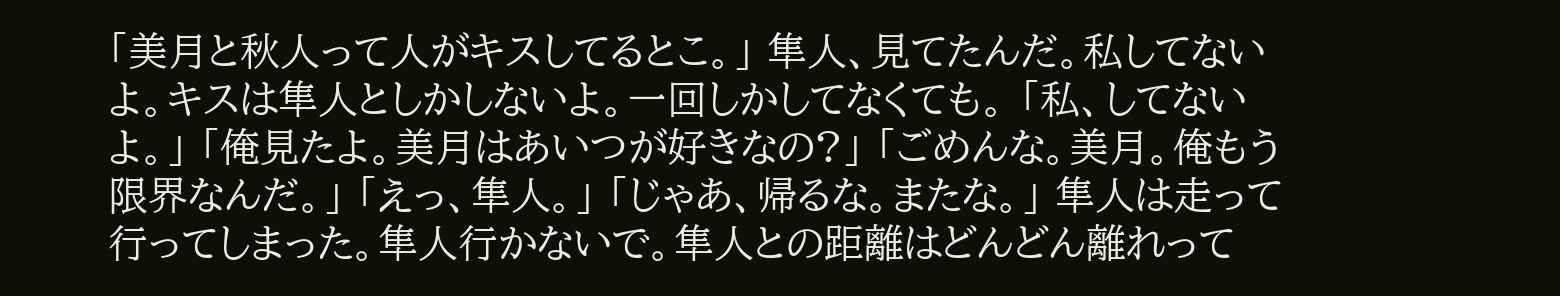「美月と秋人って人がキスしてるとこ。」 隼人、見てたんだ。私してないよ。キスは隼人としかしないよ。一回しかしてなくても。 「私、してないよ。」 「俺見たよ。美月はあいつが好きなの?」 「ごめんな。美月。俺もう限界なんだ。」 「えっ、隼人。」 「じゃあ、帰るな。またな。」 隼人は走って行ってしまった。隼人行かないで。隼人との距離はどんどん離れって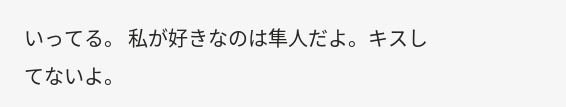いってる。 私が好きなのは隼人だよ。キスしてないよ。